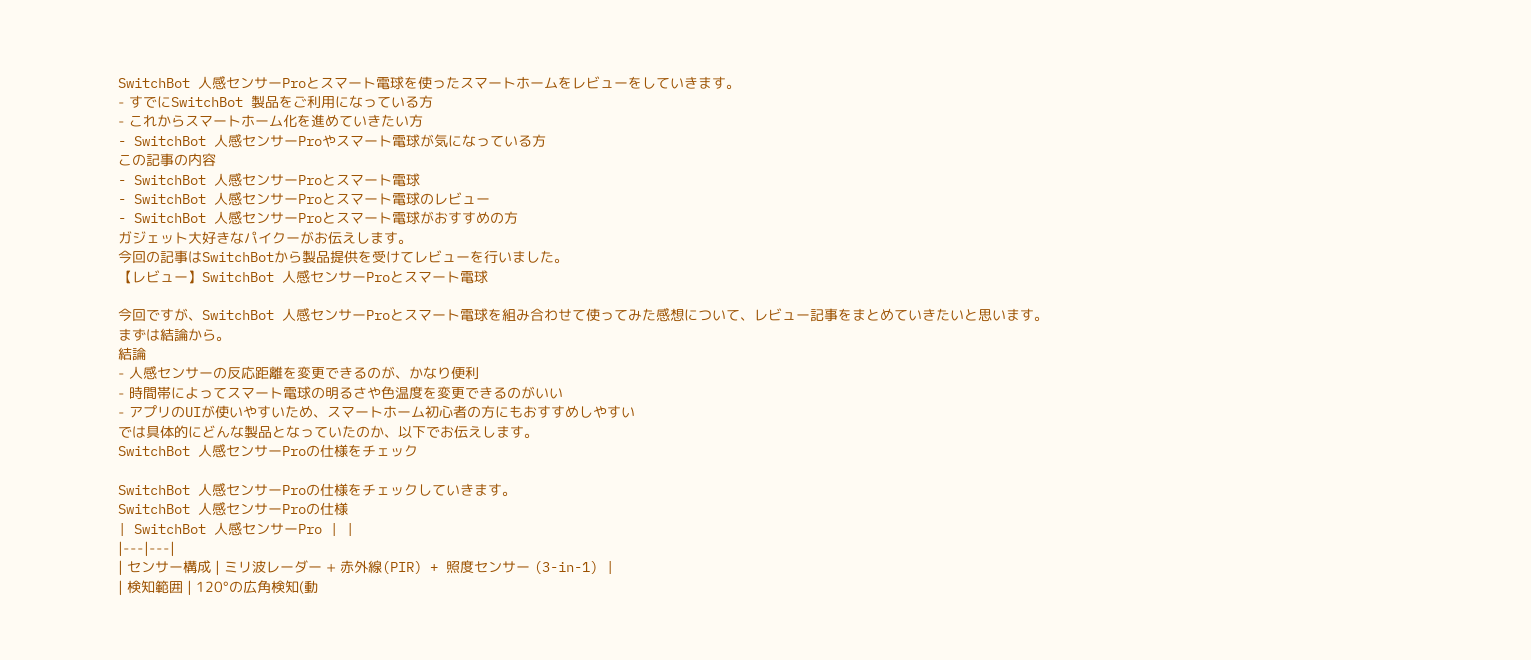SwitchBot 人感センサーProとスマート電球を使ったスマートホームをレビューをしていきます。
- すでにSwitchBot 製品をご利用になっている方
- これからスマートホーム化を進めていきたい方
- SwitchBot 人感センサーProやスマート電球が気になっている方
この記事の内容
- SwitchBot 人感センサーProとスマート電球
- SwitchBot 人感センサーProとスマート電球のレビュー
- SwitchBot 人感センサーProとスマート電球がおすすめの方
ガジェット大好きなパイクーがお伝えします。
今回の記事はSwitchBotから製品提供を受けてレビューを行いました。
【レビュー】SwitchBot 人感センサーProとスマート電球

今回ですが、SwitchBot 人感センサーProとスマート電球を組み合わせて使ってみた感想について、レビュー記事をまとめていきたいと思います。
まずは結論から。
結論
- 人感センサーの反応距離を変更できるのが、かなり便利
- 時間帯によってスマート電球の明るさや色温度を変更できるのがいい
- アプリのUIが使いやすいため、スマートホーム初心者の方にもおすすめしやすい
では具体的にどんな製品となっていたのか、以下でお伝えします。
SwitchBot 人感センサーProの仕様をチェック

SwitchBot 人感センサーProの仕様をチェックしていきます。
SwitchBot 人感センサーProの仕様
| SwitchBot 人感センサーPro | |
|---|---|
| センサー構成 | ミリ波レーダー + 赤外線(PIR) + 照度センサー (3-in-1) |
| 検知範囲 | 120°の広角検知(動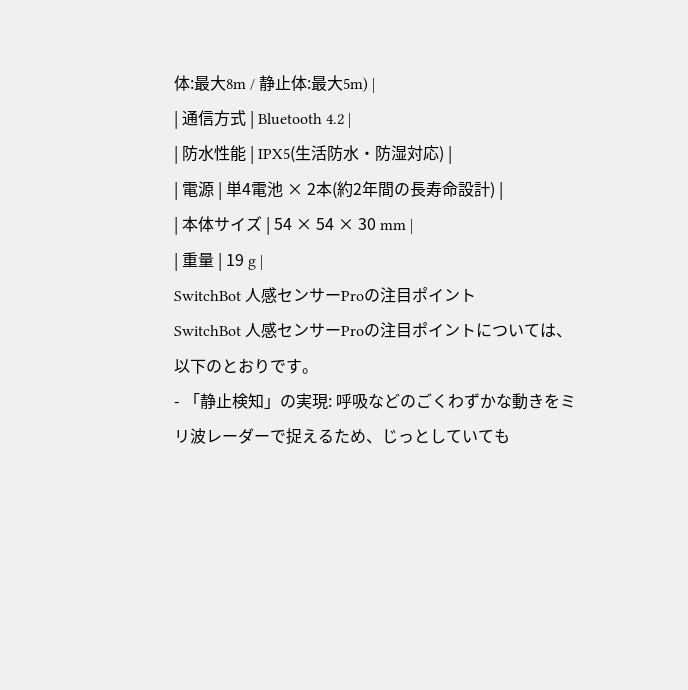体:最大8m / 静止体:最大5m) |
| 通信方式 | Bluetooth 4.2 |
| 防水性能 | IPX5(生活防水・防湿対応) |
| 電源 | 単4電池 × 2本(約2年間の長寿命設計) |
| 本体サイズ | 54 × 54 × 30 mm |
| 重量 | 19 g |
SwitchBot 人感センサーProの注目ポイント
SwitchBot 人感センサーProの注目ポイントについては、以下のとおりです。
- 「静止検知」の実現: 呼吸などのごくわずかな動きをミリ波レーダーで捉えるため、じっとしていても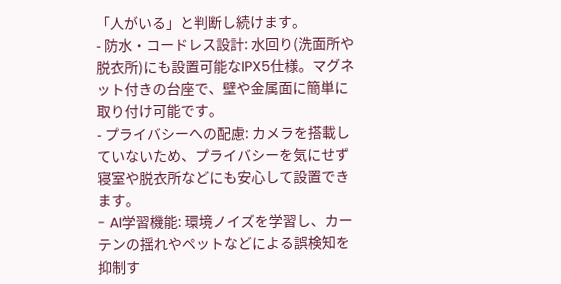「人がいる」と判断し続けます。
- 防水・コードレス設計: 水回り(洗面所や脱衣所)にも設置可能なIPX5仕様。マグネット付きの台座で、壁や金属面に簡単に取り付け可能です。
- プライバシーへの配慮: カメラを搭載していないため、プライバシーを気にせず寝室や脱衣所などにも安心して設置できます。
- AI学習機能: 環境ノイズを学習し、カーテンの揺れやペットなどによる誤検知を抑制す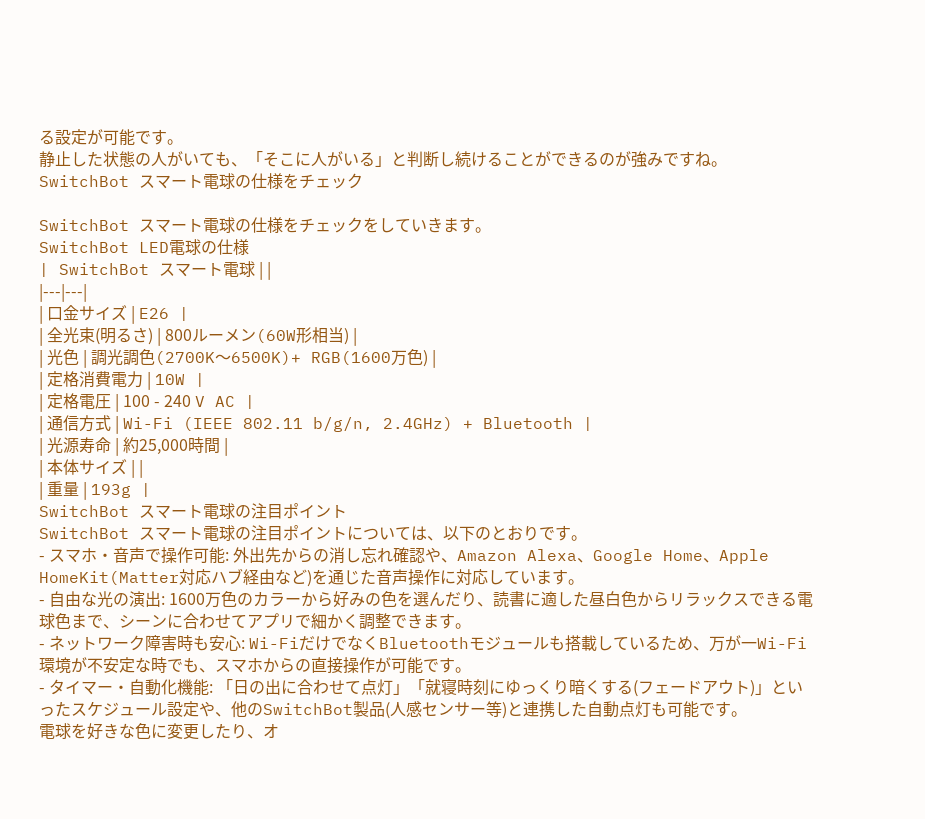る設定が可能です。
静止した状態の人がいても、「そこに人がいる」と判断し続けることができるのが強みですね。
SwitchBot スマート電球の仕様をチェック

SwitchBot スマート電球の仕様をチェックをしていきます。
SwitchBot LED電球の仕様
| SwitchBot スマート電球 | |
|---|---|
| 口金サイズ | E26 |
| 全光束(明るさ) | 800ルーメン(60W形相当) |
| 光色 | 調光調色(2700K〜6500K)+ RGB(1600万色) |
| 定格消費電力 | 10W |
| 定格電圧 | 100 - 240 V AC |
| 通信方式 | Wi-Fi (IEEE 802.11 b/g/n, 2.4GHz) + Bluetooth |
| 光源寿命 | 約25,000時間 |
| 本体サイズ | |
| 重量 | 193g |
SwitchBot スマート電球の注目ポイント
SwitchBot スマート電球の注目ポイントについては、以下のとおりです。
- スマホ・音声で操作可能: 外出先からの消し忘れ確認や、Amazon Alexa、Google Home、Apple HomeKit(Matter対応ハブ経由など)を通じた音声操作に対応しています。
- 自由な光の演出: 1600万色のカラーから好みの色を選んだり、読書に適した昼白色からリラックスできる電球色まで、シーンに合わせてアプリで細かく調整できます。
- ネットワーク障害時も安心: Wi-FiだけでなくBluetoothモジュールも搭載しているため、万が一Wi-Fi環境が不安定な時でも、スマホからの直接操作が可能です。
- タイマー・自動化機能: 「日の出に合わせて点灯」「就寝時刻にゆっくり暗くする(フェードアウト)」といったスケジュール設定や、他のSwitchBot製品(人感センサー等)と連携した自動点灯も可能です。
電球を好きな色に変更したり、オ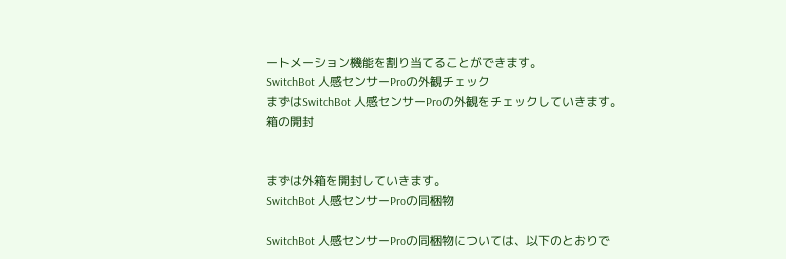ートメーション機能を割り当てることができます。
SwitchBot 人感センサーProの外観チェック
まずはSwitchBot 人感センサーProの外観をチェックしていきます。
箱の開封


まずは外箱を開封していきます。
SwitchBot 人感センサーProの同梱物

SwitchBot 人感センサーProの同梱物については、以下のとおりで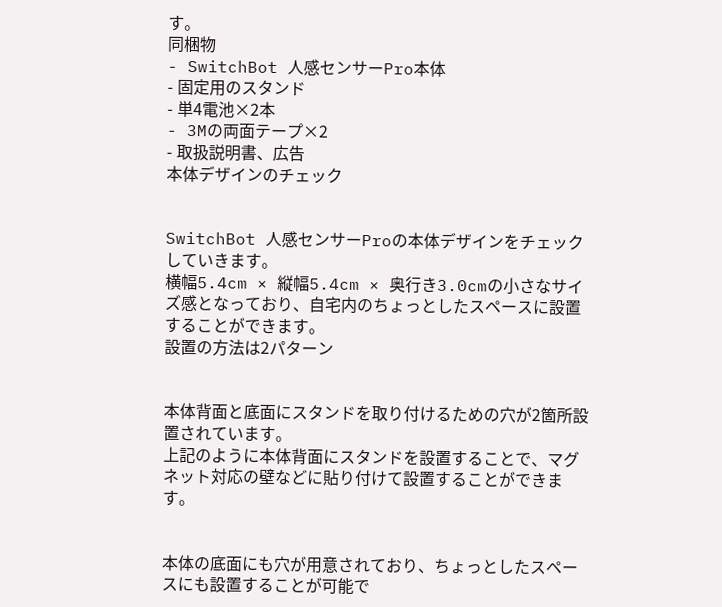す。
同梱物
- SwitchBot 人感センサーPro本体
- 固定用のスタンド
- 単4電池×2本
- 3Mの両面テープ×2
- 取扱説明書、広告
本体デザインのチェック


SwitchBot 人感センサーProの本体デザインをチェックしていきます。
横幅5.4cm × 縦幅5.4cm × 奥行き3.0cmの小さなサイズ感となっており、自宅内のちょっとしたスペースに設置することができます。
設置の方法は2パターン


本体背面と底面にスタンドを取り付けるための穴が2箇所設置されています。
上記のように本体背面にスタンドを設置することで、マグネット対応の壁などに貼り付けて設置することができます。


本体の底面にも穴が用意されており、ちょっとしたスペースにも設置することが可能で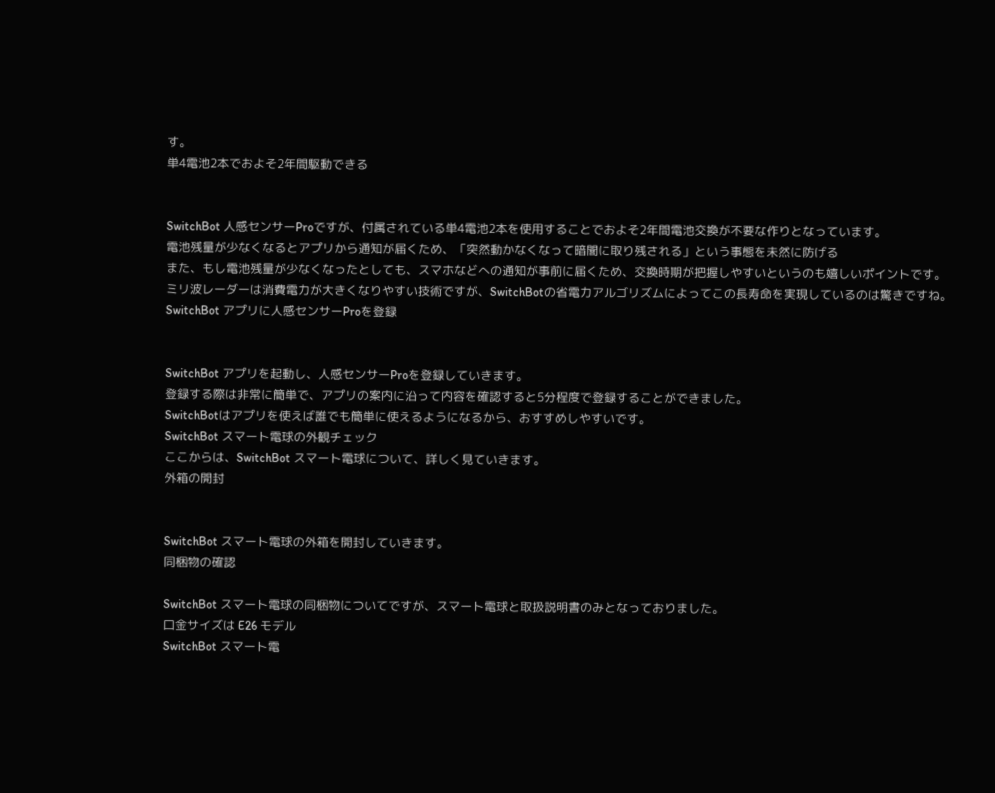す。
単4電池2本でおよそ2年間駆動できる


SwitchBot 人感センサーProですが、付属されている単4電池2本を使用することでおよそ2年間電池交換が不要な作りとなっています。
電池残量が少なくなるとアプリから通知が届くため、「突然動かなくなって暗闇に取り残される」という事態を未然に防げる
また、もし電池残量が少なくなったとしても、スマホなどへの通知が事前に届くため、交換時期が把握しやすいというのも嬉しいポイントです。
ミリ波レーダーは消費電力が大きくなりやすい技術ですが、SwitchBotの省電力アルゴリズムによってこの長寿命を実現しているのは驚きですね。
SwitchBot アプリに人感センサーProを登録


SwitchBot アプリを起動し、人感センサーProを登録していきます。
登録する際は非常に簡単で、アプリの案内に沿って内容を確認すると5分程度で登録することができました。
SwitchBotはアプリを使えば誰でも簡単に使えるようになるから、おすすめしやすいです。
SwitchBot スマート電球の外観チェック
ここからは、SwitchBot スマート電球について、詳しく見ていきます。
外箱の開封


SwitchBot スマート電球の外箱を開封していきます。
同梱物の確認

SwitchBot スマート電球の同梱物についてですが、スマート電球と取扱説明書のみとなっておりました。
口金サイズは E26 モデル
SwitchBot スマート電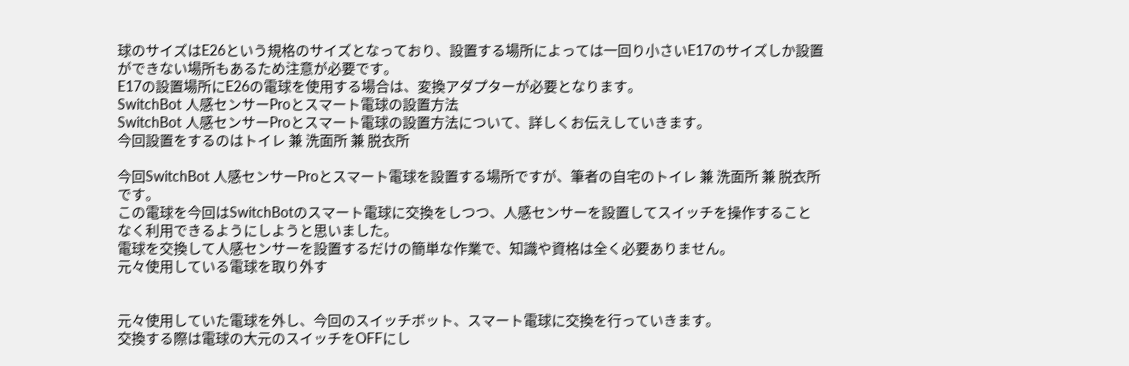球のサイズはE26という規格のサイズとなっており、設置する場所によっては一回り小さいE17のサイズしか設置ができない場所もあるため注意が必要です。
E17の設置場所にE26の電球を使用する場合は、変換アダプターが必要となります。
SwitchBot 人感センサーProとスマート電球の設置方法
SwitchBot 人感センサーProとスマート電球の設置方法について、詳しくお伝えしていきます。
今回設置をするのはトイレ 兼 洗面所 兼 脱衣所

今回SwitchBot 人感センサーProとスマート電球を設置する場所ですが、筆者の自宅のトイレ 兼 洗面所 兼 脱衣所です。
この電球を今回はSwitchBotのスマート電球に交換をしつつ、人感センサーを設置してスイッチを操作することなく利用できるようにしようと思いました。
電球を交換して人感センサーを設置するだけの簡単な作業で、知識や資格は全く必要ありません。
元々使用している電球を取り外す


元々使用していた電球を外し、今回のスイッチボット、スマート電球に交換を行っていきます。
交換する際は電球の大元のスイッチをOFFにし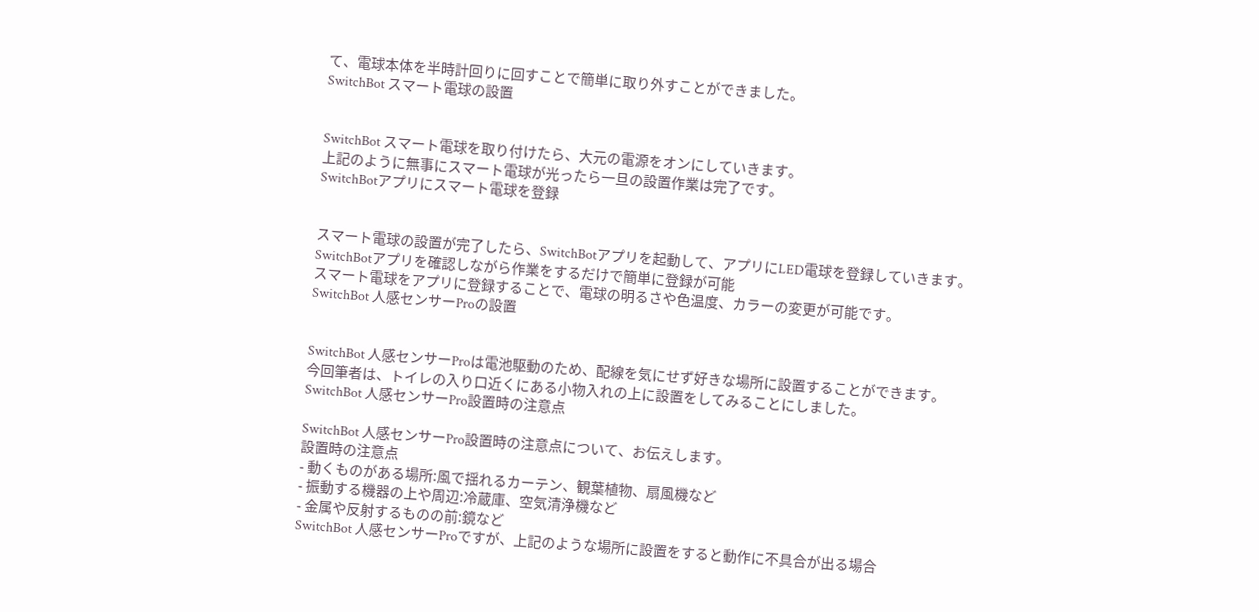て、電球本体を半時計回りに回すことで簡単に取り外すことができました。
SwitchBot スマート電球の設置


SwitchBot スマート電球を取り付けたら、大元の電源をオンにしていきます。
上記のように無事にスマート電球が光ったら一旦の設置作業は完了です。
SwitchBotアプリにスマート電球を登録


スマート電球の設置が完了したら、SwitchBotアプリを起動して、アプリにLED電球を登録していきます。
SwitchBotアプリを確認しながら作業をするだけで簡単に登録が可能
スマート電球をアプリに登録することで、電球の明るさや色温度、カラーの変更が可能です。
SwitchBot 人感センサーProの設置


SwitchBot 人感センサーProは電池駆動のため、配線を気にせず好きな場所に設置することができます。
今回筆者は、トイレの入り口近くにある小物入れの上に設置をしてみることにしました。
SwitchBot 人感センサーPro設置時の注意点

SwitchBot 人感センサーPro設置時の注意点について、お伝えします。
設置時の注意点
- 動くものがある場所:風で揺れるカーテン、観葉植物、扇風機など
- 振動する機器の上や周辺:冷蔵庫、空気清浄機など
- 金属や反射するものの前:鏡など
SwitchBot 人感センサーProですが、上記のような場所に設置をすると動作に不具合が出る場合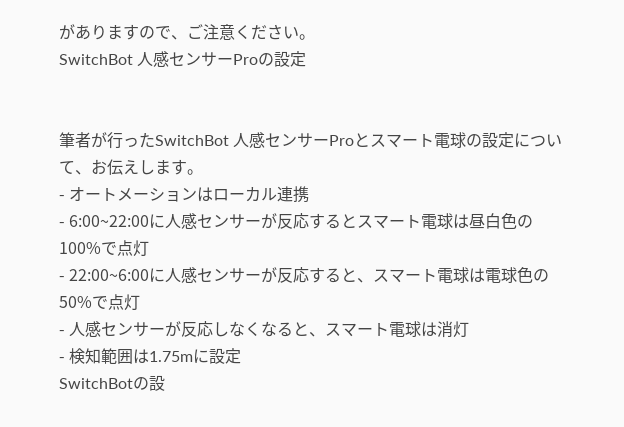がありますので、ご注意ください。
SwitchBot 人感センサーProの設定


筆者が行ったSwitchBot 人感センサーProとスマート電球の設定について、お伝えします。
- オートメーションはローカル連携
- 6:00~22:00に人感センサーが反応するとスマート電球は昼白色の100%で点灯
- 22:00~6:00に人感センサーが反応すると、スマート電球は電球色の50%で点灯
- 人感センサーが反応しなくなると、スマート電球は消灯
- 検知範囲は1.75mに設定
SwitchBotの設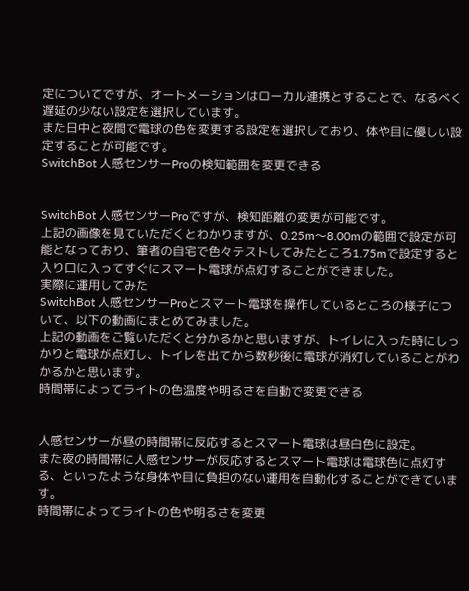定についてですが、オートメーションはローカル連携とすることで、なるべく遅延の少ない設定を選択しています。
また日中と夜間で電球の色を変更する設定を選択しており、体や目に優しい設定することが可能です。
SwitchBot 人感センサーProの検知範囲を変更できる


SwitchBot 人感センサーProですが、検知距離の変更が可能です。
上記の画像を見ていただくとわかりますが、0.25m〜8.00mの範囲で設定が可能となっており、筆者の自宅で色々テストしてみたところ1.75mで設定すると入り口に入ってすぐにスマート電球が点灯することができました。
実際に運用してみた
SwitchBot 人感センサーProとスマート電球を操作しているところの様子について、以下の動画にまとめてみました。
上記の動画をご覧いただくと分かるかと思いますが、トイレに入った時にしっかりと電球が点灯し、トイレを出てから数秒後に電球が消灯していることがわかるかと思います。
時間帯によってライトの色温度や明るさを自動で変更できる


人感センサーが昼の時間帯に反応するとスマート電球は昼白色に設定。
また夜の時間帯に人感センサーが反応するとスマート電球は電球色に点灯する、といったような身体や目に負担のない運用を自動化することができています。
時間帯によってライトの色や明るさを変更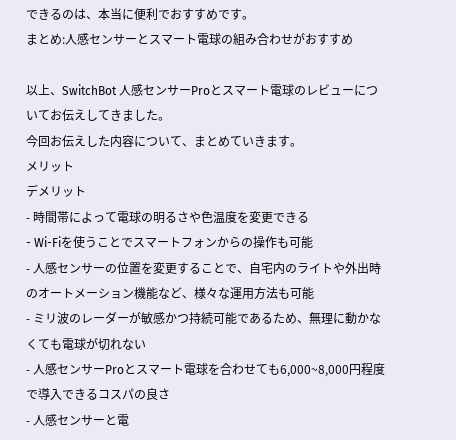できるのは、本当に便利でおすすめです。
まとめ:人感センサーとスマート電球の組み合わせがおすすめ

以上、SwitchBot 人感センサーProとスマート電球のレビューについてお伝えしてきました。
今回お伝えした内容について、まとめていきます。
メリット
デメリット
- 時間帯によって電球の明るさや色温度を変更できる
- Wi-Fiを使うことでスマートフォンからの操作も可能
- 人感センサーの位置を変更することで、自宅内のライトや外出時のオートメーション機能など、様々な運用方法も可能
- ミリ波のレーダーが敏感かつ持続可能であるため、無理に動かなくても電球が切れない
- 人感センサーProとスマート電球を合わせても6,000~8,000円程度で導入できるコスパの良さ
- 人感センサーと電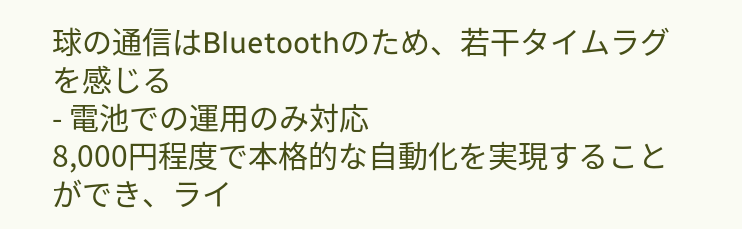球の通信はBluetoothのため、若干タイムラグを感じる
- 電池での運用のみ対応
8,000円程度で本格的な自動化を実現することができ、ライ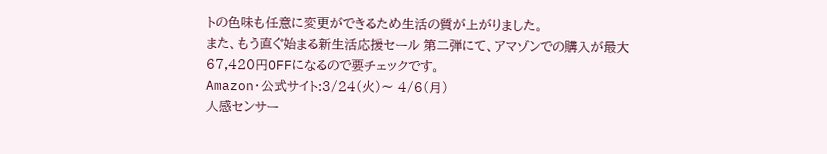トの色味も任意に変更ができるため生活の質が上がりました。
また、もう直ぐ始まる新生活応援セール 第二弾にて、アマゾンでの購入が最大67,420円OFFになるので要チェックです。
Amazon・公式サイト:3/24(火)〜 4/6(月)
人感センサー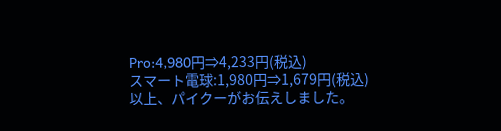Pro:4,980円⇒4,233円(税込)
スマート電球:1,980円⇒1,679円(税込)
以上、パイクーがお伝えしました。